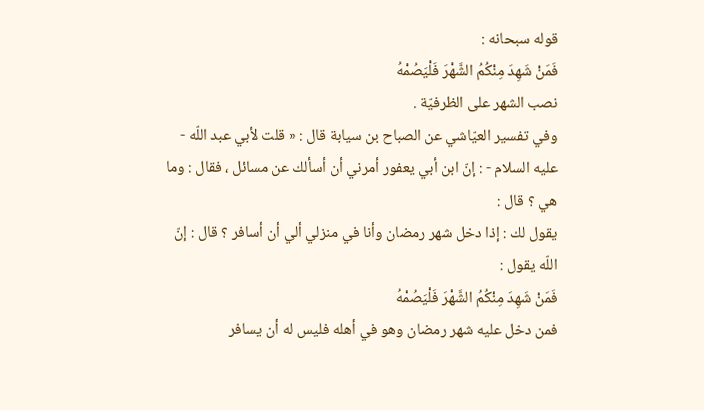قوله سبحانه :
فَمَنْ شَهِدَ مِنْكُمُ الشَّهْرَ فَلْيَصُمْهُ
نصب الشهر على الظرفيّة .
وفي تفسير العيّاشي عن الصباح بن سيابة قال : « قلت لأبي عبد اللّه - عليه السلام - : إنّ ابن أبي يعفور أمرني أن أسألك عن مسائل ، فقال : وما هي ؟ قال :
يقول لك : إذا دخل شهر رمضان وأنا في منزلي ألي أن أسافر ؟ قال : إنّ اللّه يقول :
فَمَنْ شَهِدَ مِنْكُمُ الشَّهْرَ فَلْيَصُمْهُ
فمن دخل عليه شهر رمضان وهو في أهله فليس له أن يسافر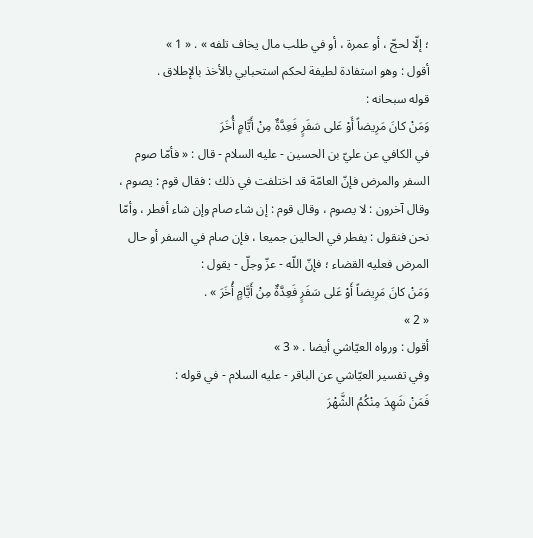؛ إلّا لحجّ ، أو عمرة ، أو في طلب مال يخاف تلفه » . « 1 »
أقول : وهو استفادة لطيفة لحكم استحبابي بالأخذ بالإطلاق .
قوله سبحانه :
وَمَنْ كانَ مَرِيضاً أَوْ عَلى سَفَرٍ فَعِدَّةٌ مِنْ أَيَّامٍ أُخَرَ
في الكافي عن عليّ بن الحسين - عليه السلام - قال : « فأمّا صوم السفر والمرض فإنّ العامّة قد اختلفت في ذلك : فقال قوم : يصوم ، وقال آخرون : لا يصوم ، وقال قوم : إن شاء صام وإن شاء أفطر ، وأمّا نحن فنقول : يفطر في الحالين جميعا ، فإن صام في السفر أو حال المرض فعليه القضاء ؛ فإنّ اللّه - عزّ وجلّ - يقول :
وَمَنْ كانَ مَرِيضاً أَوْ عَلى سَفَرٍ فَعِدَّةٌ مِنْ أَيَّامٍ أُخَرَ » .
« 2 »
أقول : ورواه العيّاشي أيضا . « 3 »
وفي تفسير العيّاشي عن الباقر - عليه السلام - في قوله :
فَمَنْ شَهِدَ مِنْكُمُ الشَّهْرَ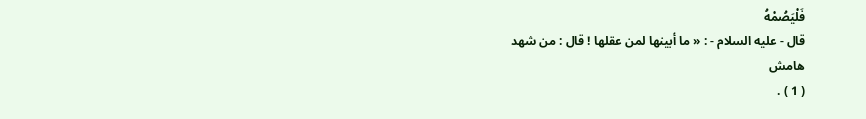فَلْيَصُمْهُ
قال - عليه السلام - : « ما أبينها لمن عقلها ! قال : من شهد
هامش
( 1 ) .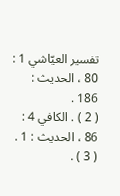تفسير العيّاشي 1 : 80 ، الحديث : 186 .
( 2 ) . الكافي 4 : 86 ، الحديث : 1 .
( 3 ) .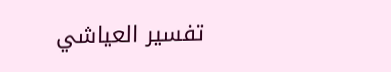تفسير العياشي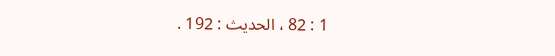1 : 82 ، الحديث : 192 .